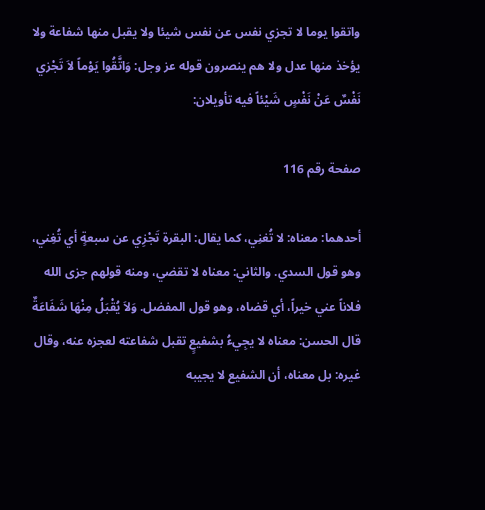واتقوا يوما لا تجزي نفس عن نفس شيئا ولا يقبل منها شفاعة ولا يؤخذ منها عدل ولا هم ينصرون قوله عز وجل: وَاتَّقُوا يَوْماً لاَ تَجْزي نَفْسٌ عَنْ نَفْسٍ شَيْئاً فيه تأويلان:

صفحة رقم 116

أحدهما: معناه: لا تُغنِي، كما يقال: البقرة تَجْزِي عن سبعةٍ أي تُغِني، وهو قول السدي. والثاني: معناه لا تقضي، ومنه قولهم جزى الله فلاناً عني خيراً، أي قضاه، وهو قول المفضل. وَلاَ يُقْبَلُ مِنْهَا شَفَاعَةٌ قال الحسن: معناه لا يجِيءُ بشفيعٍ تقبل شفاعته لعجزه عنه، وقال غيره: بل معناه، أن الشفيع لا يجيبه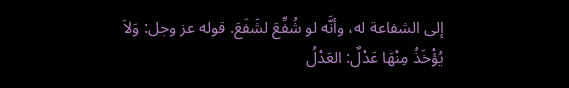إلى الشفاعة له، وأنَّه لو شُفِّعَ لشَفَعَ. قوله عز وجل: وَلاَ يُؤْخَذُ مِنْهَا عَدْلٌ: العَدْلُ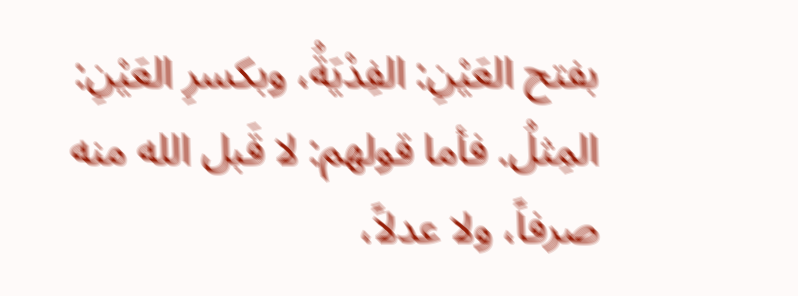بفتح العَيْنِ: الفِدْيَةُ، وبكسرِ العَيْنِ: المِثلُ. فأما قولهم: لا قَبل الله منه صرفاً، ولا عدلاً،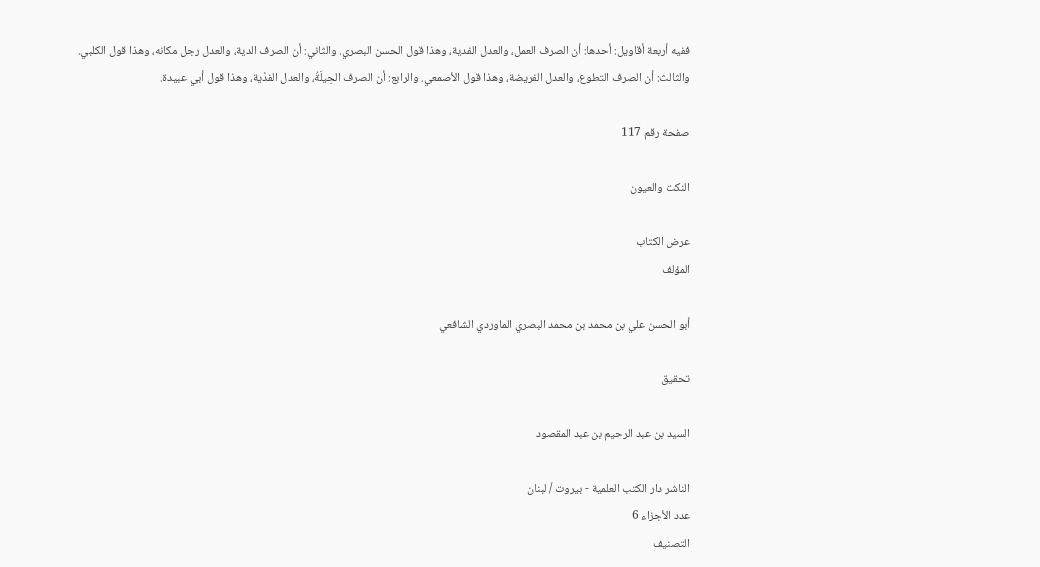ففيه أربعة أقاويل: أحدها: أن الصرف العمل، والعدل الفدية، وهذا قول الحسن البصري. والثاني: أن الصرف الدية، والعدل رجل مكانه، وهذا قول الكلبي. والثالث: أن الصرف التطوع، والعدل الفريضة، وهذا قول الأصمعي. والرابع: أن الصرف الحِيلَةُ، والعدل الفدْية، وهذا قول أبي عبيدة.

صفحة رقم 117

النكت والعيون

عرض الكتاب
المؤلف

أبو الحسن علي بن محمد بن محمد البصري الماوردي الشافعي

تحقيق

السيد بن عبد الرحيم بن عبد المقصود

الناشر دار الكتب العلمية - بيروت / لبنان
عدد الأجزاء 6
التصنيف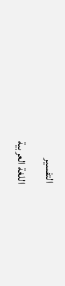التفسير
اللغة العربية